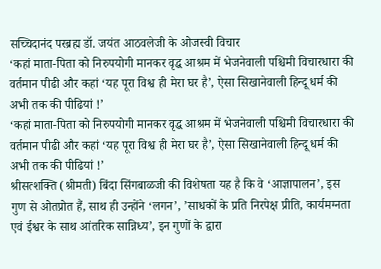सच्चिदानंद परब्रह्म डॉ. जयंत आठवलेजी के ओजस्वी विचार
‘कहां माता-पिता को निरुपयोगी मानकर वृद्ध आश्रम में भेजनेवाली पश्चिमी विचारधारा की वर्तमान पीढी और कहां ‘यह पूरा विश्व ही मेरा घर है’, ऐसा सिखानेवाली हिन्दू धर्म की अभी तक की पीढियां !’
‘कहां माता-पिता को निरुपयोगी मानकर वृद्ध आश्रम में भेजनेवाली पश्चिमी विचारधारा की वर्तमान पीढी और कहां ‘यह पूरा विश्व ही मेरा घर है’, ऐसा सिखानेवाली हिन्दू धर्म की अभी तक की पीढियां !’
श्रीसत्शक्ति (श्रीमती) बिंदा सिंगबाळजी की विशेषता यह है कि वे ‘आज्ञापालन’, इस गुण से ओतप्रोत हैं, साथ ही उन्होंने ‘लगन’, ’साधकों के प्रति निरपेक्ष प्रीति, कार्यमग्नता एवं ईश्वर के साथ आंतरिक सान्निध्य’, इन गुणों के द्वारा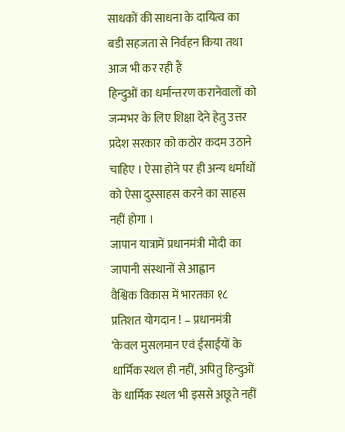साधकों की साधना के दायित्व का बडी सहजता से निर्वहन किया तथा आज भी कर रही हैं
हिन्दुओं का धर्मान्तरण करानेवालों को जन्मभर के लिए शिक्षा देने हेतु उत्तर प्रदेश सरकार को कठोर कदम उठाने चाहिए । ऐसा होने पर ही अन्य धर्मांधों को ऐसा दुस्साहस करने का साहस नहीं होगा ।
जापान यात्रामें प्रधानमंत्री मोदी का जापानी संस्थानों से आह्वान
वैश्विक विकास में भारतका १८ प्रतिशत योगदान ! – प्रधानमंत्री
‘केवल मुसलमान एवं ईसाईयों के धार्मिक स्थल ही नहीं, अपितु हिन्दुओं के धार्मिक स्थल भी इससे अछूते नहीं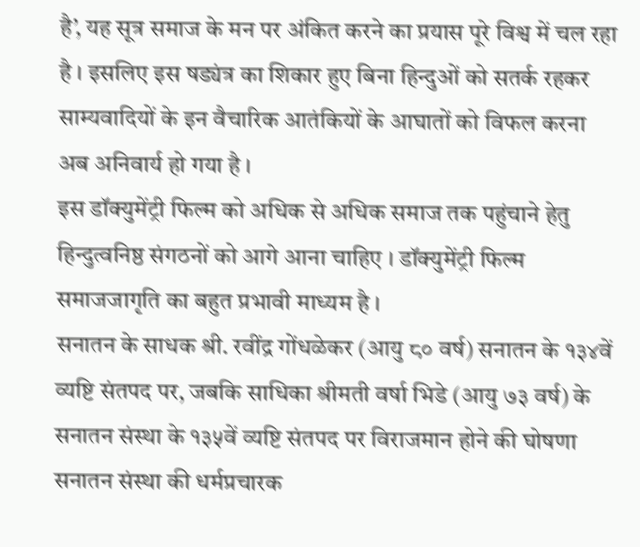है’, यह सूत्र समाज के मन पर अंकित करने का प्रयास पूरे विश्व में चल रहा है । इसलिए इस षड्यंत्र का शिकार हुए बिना हिन्दुओं को सतर्क रहकर साम्यवादियों के इन वैचारिक आतंकियों के आघातों को विफल करना अब अनिवार्य हो गया है ।
इस डॉक्युमेंट्री फिल्म को अधिक से अधिक समाज तक पहुंचाने हेतु हिन्दुत्वनिष्ठ संगठनों को आगे आना चाहिए । डॉक्युमेंट्री फिल्म समाजजागृति का बहुत प्रभावी माध्यम है ।
सनातन के साधक श्री. रवींद्र गोंधळेकर (आयु ८० वर्ष) सनातन के १३४वें व्यष्टि संतपद पर, जबकि साधिका श्रीमती वर्षा भिडे (आयु ७३ वर्ष) के सनातन संस्था के १३५वें व्यष्टि संतपद पर विराजमान होने की घोषणा सनातन संस्था की धर्मप्रचारक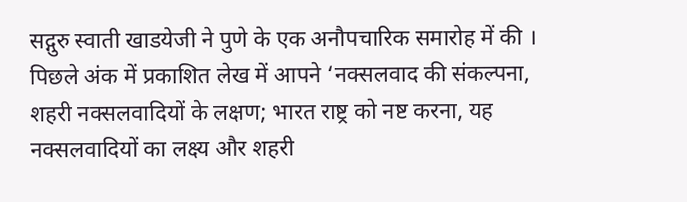सद्गुरु स्वाती खाडयेजी ने पुणे के एक अनौपचारिक समारोह में की ।
पिछले अंक में प्रकाशित लेख में आपने ‘नक्सलवाद की संकल्पना, शहरी नक्सलवादियों के लक्षण; भारत राष्ट्र को नष्ट करना, यह नक्सलवादियों का लक्ष्य और शहरी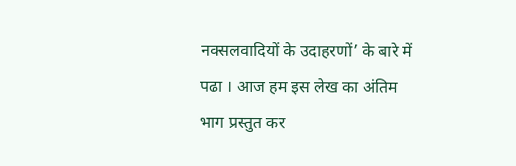नक्सलवादियों के उदाहरणों’ के बारे में पढा । आज हम इस लेख का अंतिम भाग प्रस्तुत कर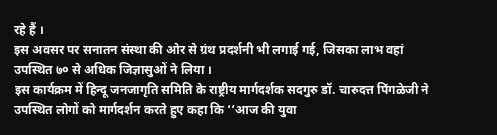रहे हैं ।
इस अवसर पर सनातन संस्था की ओर से ग्रंथ प्रदर्शनी भी लगाई गई, जिसका लाभ वहां उपस्थित ७० से अधिक जिज्ञासुओं ने लिया ।
इस कार्यक्रम में हिन्दू जनजागृति समिति के राष्ट्रीय मार्गदर्शक सदगुरु डॉ. चारुदत्त पिंगळेजी ने उपस्थित लोगों को मार्गदर्शन करते हुए कहा कि ‘‘आज की युवा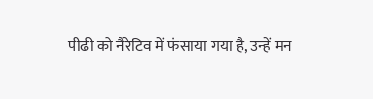पीढी को नैरेटिव में फंसाया गया है, उन्हें मन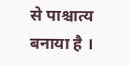से पाश्चात्य बनाया है ।